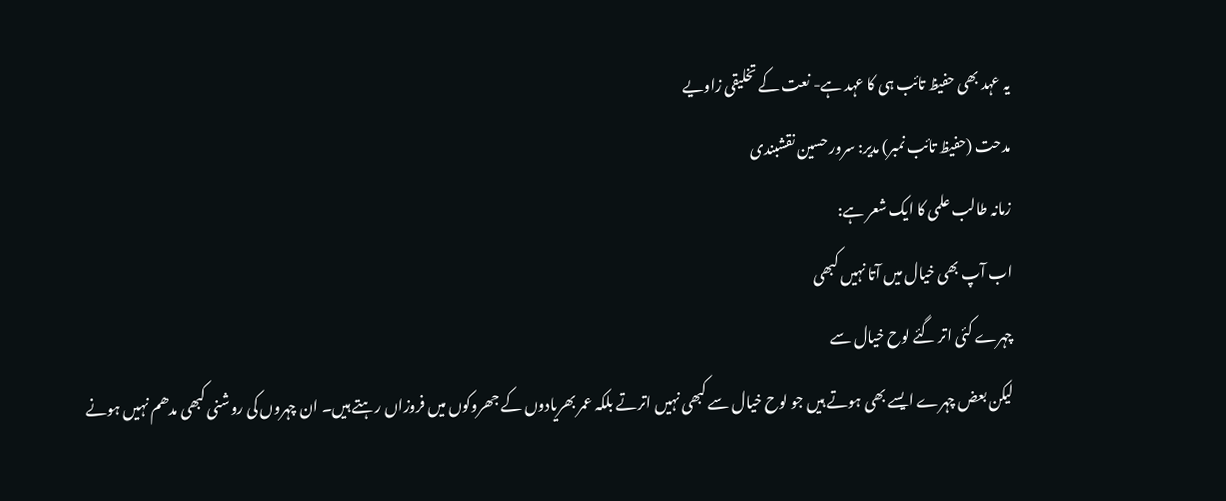یہ عہد بھی حفیظ تائب ہی کا عہد ہے- نعت کے تخلیقی زاویے
مدحت (حفیظ تائب نمبر) مدیر: سرور حسین نقشبندی
زمانہ طالب علمی کا ایک شعر ہے:
اب آپ بھی خیال میں آتا نہیں کبھی
چہرے کئی اتر گئے لوح خیال سے
لیکن بعض چہرے ایسے بھی ہوتے ہیں جو لوح خیال سے کبھی نہیں اترتے بلکہ عمر بھریادوں کے جھروکوں میں فروزاں رہتے ہیں۔ ان چہروں کی روشنی کبھی مدھم نہیں ہونے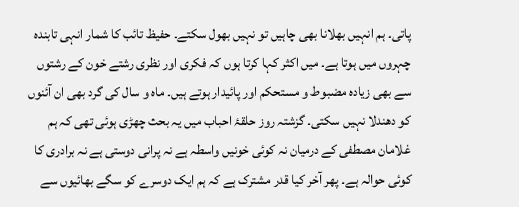پاتی۔ ہم انہیں بھلانا بھی چاہیں تو نہیں بھول سکتے۔ حفیظ تائب کا شمار انہی تابندہ چہروں میں ہوتا ہے۔ میں اکثر کہا کرتا ہوں کہ فکری اور نظری رشتے خون کے رشتوں سے بھی زیادہ مضبوط و مستحکم اور پائیدار ہوتے ہیں۔ ماہ و سال کی گرد بھی ان آئنوں کو دھندلا نہیں سکتی۔ گزشتہ روز حلقۂ احباب میں یہ بحث چھڑی ہوئی تھی کہ ہم غلامان مصطفی کے درمیان نہ کوئی خونیں واسطہ ہے نہ پرانی دوستی ہے نہ برادری کا کوئی حوالہ ہے۔ پھر آخر کیا قدر مشترک ہے کہ ہم ایک دوسرے کو سگے بھائیوں سے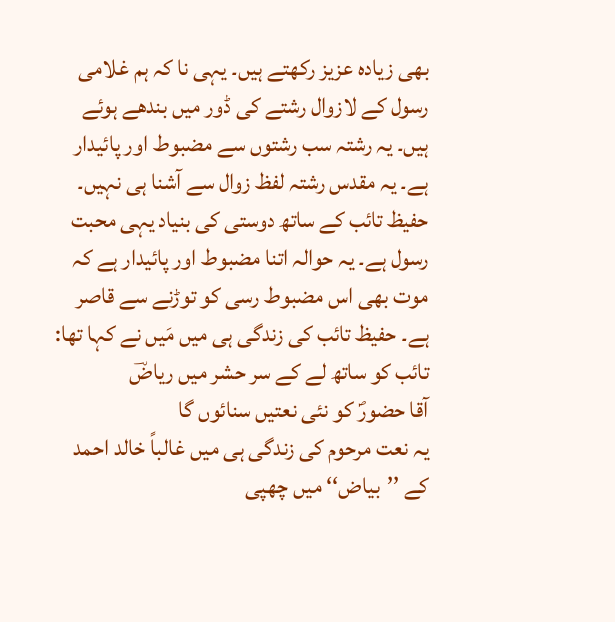بھی زیادہ عزیز رکھتے ہیں۔ یہی نا کہ ہم غلامی رسول کے لازوال رشتے کی ڈور میں بندھے ہوئے ہیں۔ یہ رشتہ سب رشتوں سے مضبوط اور پائیدار ہے۔ یہ مقدس رشتہ لفظ زوال سے آشنا ہی نہیں۔ حفیظ تائب کے ساتھ دوستی کی بنیاد یہی محبت رسول ہے۔ یہ حوالہ اتنا مضبوط اور پائیدار ہے کہ موت بھی اس مضبوط رسی کو توڑنے سے قاصر ہے۔ حفیظ تائب کی زندگی ہی میں مَیں نے کہا تھا:
تائب کو ساتھ لے کے سر حشر میں ریاضؔ
آقا حضورؐ کو نئی نعتیں سنائوں گا
یہ نعت مرحوم کی زندگی ہی میں غالباً خالد احمد کے ’’بیاض‘‘ میں چھپی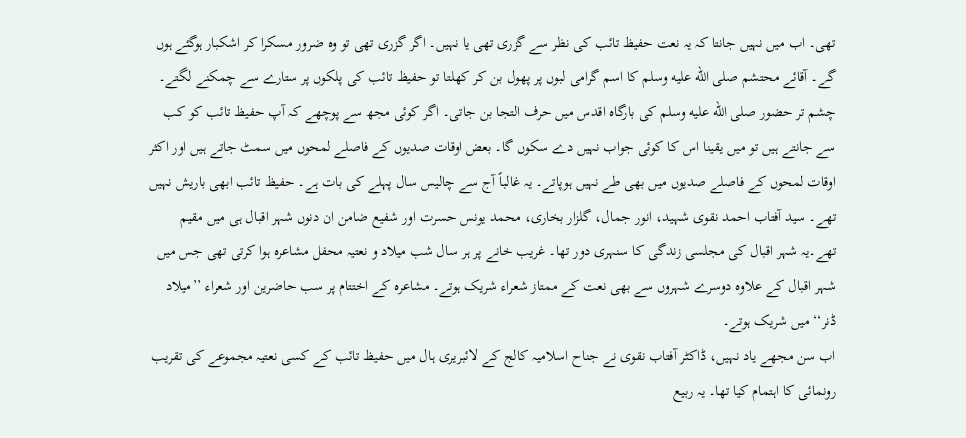تھی۔ اب میں نہیں جانتا کہ یہ نعت حفیظ تائب کی نظر سے گزری تھی یا نہیں۔ اگر گزری تھی تو وہ ضرور مسکرا کر اشکبار ہوگئے ہوں گے۔ آقائے محتشم صلى الله عليه وسلم کا اسم گرامی لبوں پر پھول بن کر کھلتا تو حفیظ تائب کی پلکوں پر ستارے سے چمکنے لگتے۔ چشم تر حضور صلى الله عليه وسلم کی بارگاہ اقدس میں حرف التجا بن جاتی۔ اگر کوئی مجھ سے پوچھے کہ آپ حفیظ تائب کو کب سے جانتے ہیں تو میں یقینا اس کا کوئی جواب نہیں دے سکوں گا۔ بعض اوقات صدیوں کے فاصلے لمحوں میں سمٹ جاتے ہیں اور اکثر اوقات لمحوں کے فاصلے صدیوں میں بھی طے نہیں ہوپاتے۔ یہ غالباً آج سے چالیس سال پہلے کی بات ہے۔ حفیظ تائب ابھی باریش نہیں تھے۔ سید آفتاب احمد نقوی شہید، انور جمال، گلزار بخاری، محمد یونس حسرت اور شفیع ضامن ان دنوں شہر اقبال ہی میں مقیم تھے۔یہ شہر اقبال کی مجلسی زندگی کا سنہری دور تھا۔ غریب خانے پر ہر سال شب میلاد و نعتیہ محفل مشاعرہ ہوا کرتی تھی جس میں شہر اقبال کے علاوہ دوسرے شہروں سے بھی نعت کے ممتاز شعراء شریک ہوتے۔ مشاعرہ کے اختتام پر سب حاضرین اور شعراء ’’میلاد ڈنر‘‘ میں شریک ہوتے۔
اب سن مجھے یاد نہیں، ڈاکٹر آفتاب نقوی نے جناح اسلامیہ کالج کے لائبریری ہال میں حفیظ تائب کے کسی نعتیہ مجموعے کی تقریب رونمائی کا اہتمام کیا تھا۔ یہ ربیع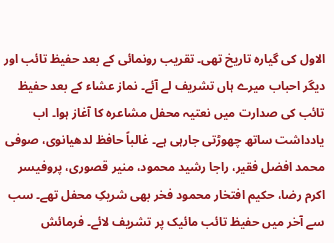الاول کی گیارہ تاریخ تھی۔ تقریب رونمائی کے بعد حفیظ تائب اور دیگر احباب میرے ہاں تشریف لے آئے۔ نماز عشاء کے بعد حفیظ تائب کی صدارت میں نعتیہ محفل مشاعرہ کا آغاز ہوا۔ اب یادداشت ساتھ چھوڑتی جارہی ہے۔ غالباً حافظ لدھیانوی، صوفی محمد افضل فقیر، راجا رشید محمود، منیر قصوری، پروفیسر اکرم رضا، حکیم افتخار محمود فخر بھی شریکِ محفل تھے۔ سب سے آخر میں حفیظ تائب مائیک پر تشریف لائے۔ فرمائش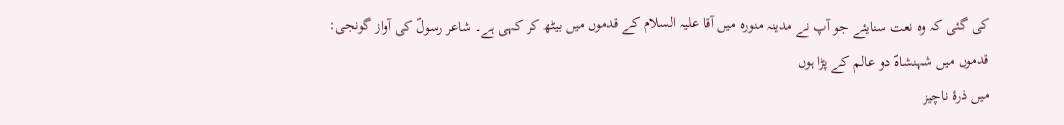کی گئی کہ وہ نعت سنایئے جو آپ نے مدینہ منورہ میں آقا علیہ السلام کے قدموں میں بیٹھ کر کہی ہے۔ شاعر رسولؐ کی آواز گونجی:
قدموں میں شہنشاہؐ دو عالم کے پڑا ہوں
میں ذرۂ ناچیز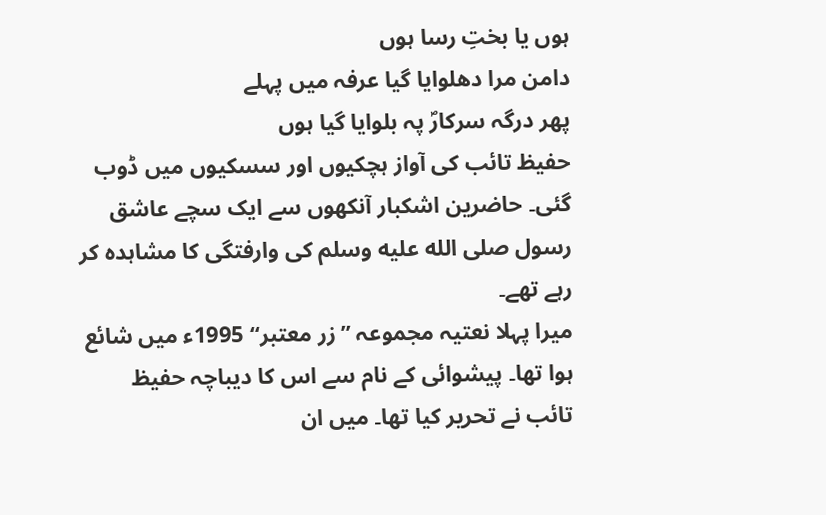ہوں یا بختِ رسا ہوں
دامن مرا دھلوایا گیا عرفہ میں پہلے
پھر درگہ سرکارؐ پہ بلوایا گیا ہوں
حفیظ تائب کی آواز ہچکیوں اور سسکیوں میں ڈوب گئی۔ حاضرین اشکبار آنکھوں سے ایک سچے عاشق رسول صلى الله عليه وسلم کی وارفتگی کا مشاہدہ کر رہے تھے۔
میرا پہلا نعتیہ مجموعہ ’’زر معتبر‘‘ 1995ء میں شائع ہوا تھا۔ پیشوائی کے نام سے اس کا دیباچہ حفیظ تائب نے تحریر کیا تھا۔ میں ان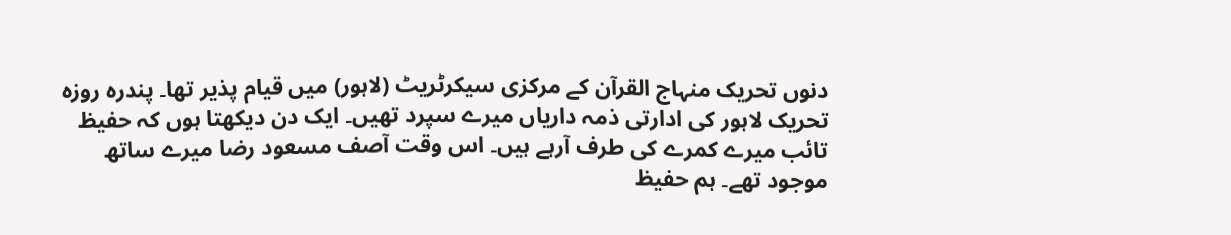دنوں تحریک منہاج القرآن کے مرکزی سیکرٹریٹ (لاہور) میں قیام پذیر تھا۔ پندرہ روزہ تحریک لاہور کی ادارتی ذمہ داریاں میرے سپرد تھیں۔ ایک دن دیکھتا ہوں کہ حفیظ تائب میرے کمرے کی طرف آرہے ہیں۔ اس وقت آصف مسعود رضا میرے ساتھ موجود تھے۔ ہم حفیظ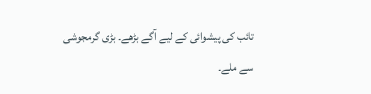تائب کی پیشوائی کے لیے آگے بڑھے۔ بڑی گرمجوشی سے ملے۔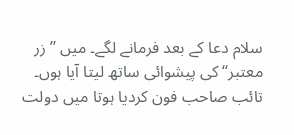سلام دعا کے بعد فرمانے لگے۔ میں ’’زر معتبر‘‘ کی پیشوائی ساتھ لیتا آیا ہوں۔ تائب صاحب فون کردیا ہوتا میں دولت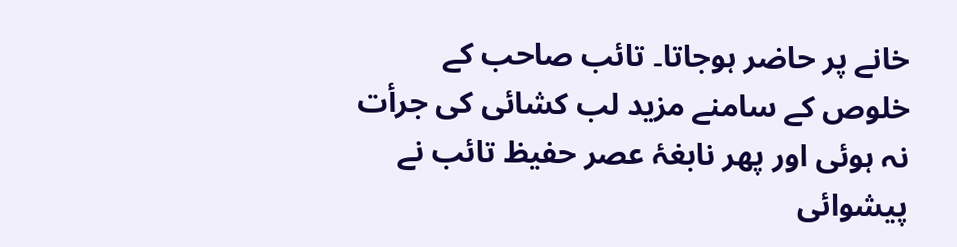خانے پر حاضر ہوجاتا۔ تائب صاحب کے خلوص کے سامنے مزید لب کشائی کی جرأت نہ ہوئی اور پھر نابغۂ عصر حفیظ تائب نے پیشوائی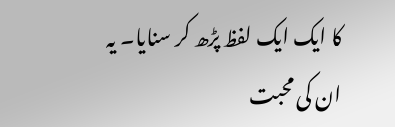کا ایک ایک لفظ پڑھ کر سنایا۔ یہ ان کی محبت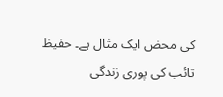کی محض ایک مثال ہے۔ حفیظ تائب کی پوری زندگی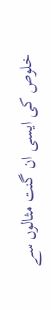خلوص کی ایسی ان گنت مثالوں سے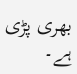بھری پڑی ہے۔